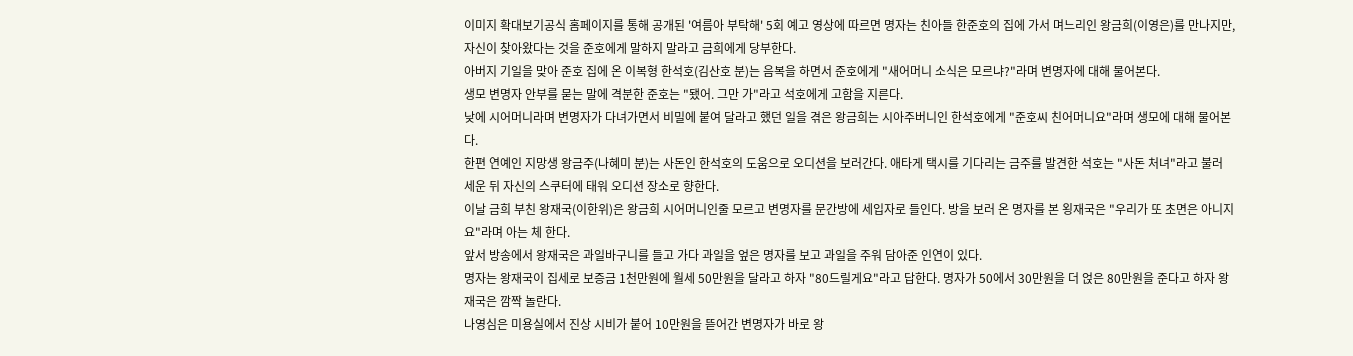이미지 확대보기공식 홈페이지를 통해 공개된 '여름아 부탁해' 5회 예고 영상에 따르면 명자는 친아들 한준호의 집에 가서 며느리인 왕금희(이영은)를 만나지만, 자신이 찾아왔다는 것을 준호에게 말하지 말라고 금희에게 당부한다.
아버지 기일을 맞아 준호 집에 온 이복형 한석호(김산호 분)는 음복을 하면서 준호에게 "새어머니 소식은 모르냐?"라며 변명자에 대해 물어본다.
생모 변명자 안부를 묻는 말에 격분한 준호는 "됐어. 그만 가"라고 석호에게 고함을 지른다.
낮에 시어머니라며 변명자가 다녀가면서 비밀에 붙여 달라고 했던 일을 겪은 왕금희는 시아주버니인 한석호에게 "준호씨 친어머니요"라며 생모에 대해 물어본다.
한편 연예인 지망생 왕금주(나혜미 분)는 사돈인 한석호의 도움으로 오디션을 보러간다. 애타게 택시를 기다리는 금주를 발견한 석호는 "사돈 처녀"라고 불러 세운 뒤 자신의 스쿠터에 태워 오디션 장소로 향한다.
이날 금희 부친 왕재국(이한위)은 왕금희 시어머니인줄 모르고 변명자를 문간방에 세입자로 들인다. 방을 보러 온 명자를 본 욍재국은 "우리가 또 초면은 아니지요"라며 아는 체 한다.
앞서 방송에서 왕재국은 과일바구니를 들고 가다 과일을 엎은 명자를 보고 과일을 주워 담아준 인연이 있다.
명자는 왕재국이 집세로 보증금 1천만원에 월세 50만원을 달라고 하자 "80드릴게요"라고 답한다. 명자가 50에서 30만원을 더 얹은 80만원을 준다고 하자 왕재국은 깜짝 놀란다.
나영심은 미용실에서 진상 시비가 붙어 10만원을 뜯어간 변명자가 바로 왕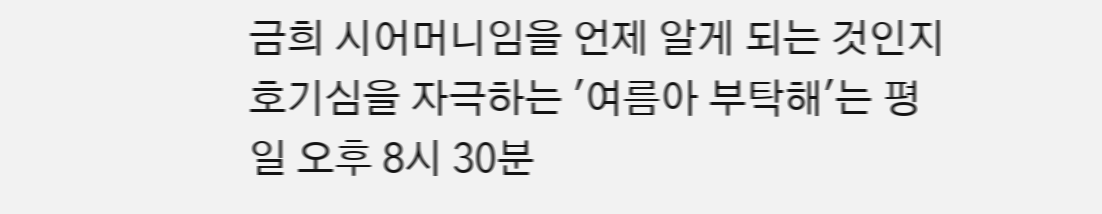금희 시어머니임을 언제 알게 되는 것인지 호기심을 자극하는 '여름아 부탁해'는 평일 오후 8시 30분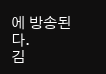에 방송된다.
김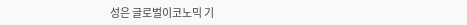성은 글로벌이코노믹 기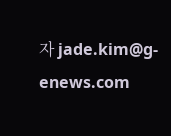자 jade.kim@g-enews.com